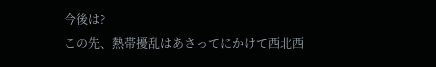今後は?
この先、熱帯擾乱はあさってにかけて西北西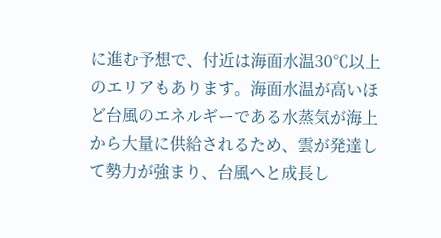に進む予想で、付近は海面水温30℃以上のエリアもあります。海面水温が高いほど台風のエネルギーである水蒸気が海上から大量に供給されるため、雲が発達して勢力が強まり、台風へと成長し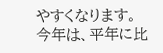やすくなります。
今年は、平年に比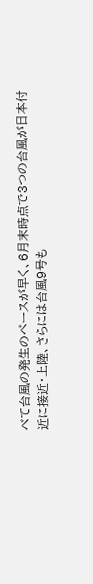べて台風の発生のペースが早く、6月末時点で3つの台風が日本付近に接近・上陸、さらには台風9号も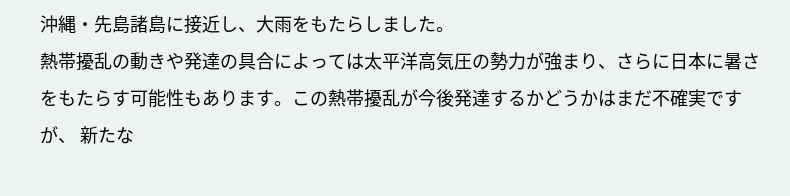沖縄・先島諸島に接近し、大雨をもたらしました。
熱帯擾乱の動きや発達の具合によっては太平洋高気圧の勢力が強まり、さらに日本に暑さをもたらす可能性もあります。この熱帯擾乱が今後発達するかどうかはまだ不確実ですが、 新たな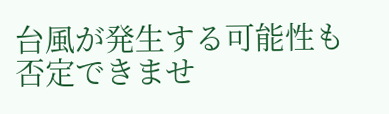台風が発生する可能性も否定できませ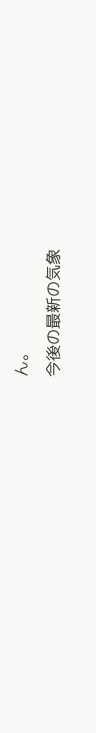ん。
今後の最新の気象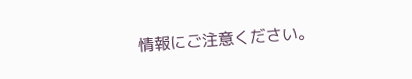情報にご注意ください。